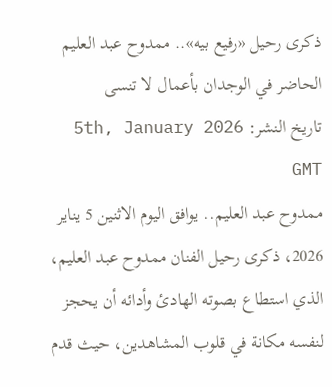ذكرى رحيل «رفيع بيه».. ممدوح عبد العليم الحاضر في الوجدان بأعمال لا تنسى
تاريخ النشر: 5th, January 2026 GMT
ممدوح عبد العليم.. يوافق اليوم الاثنين 5 يناير 2026، ذكرى رحيل الفنان ممدوح عبد العليم، الذي استطاع بصوته الهادئ وأدائه أن يحجز لنفسه مكانة في قلوب المشاهدين، حيث قدم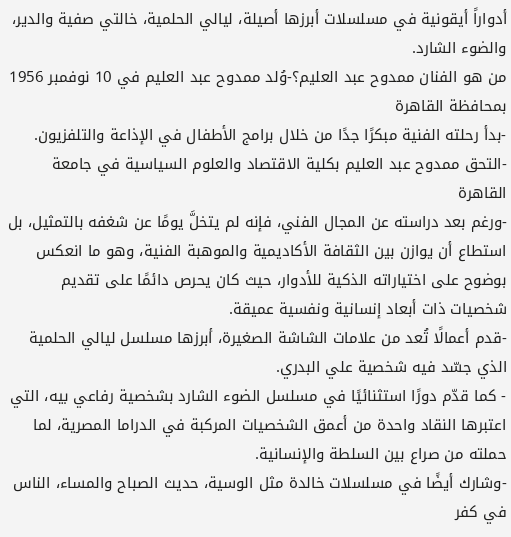أدواراً أيقونية في مسلسلات أبرزها أصيلة، ليالي الحلمية، خالتي صفية والدير، والضوء الشارد.
من هو الفنان ممدوح عبد العليم؟-وُلد ممدوح عبد العليم في 10 نوفمبر 1956 بمحافظة القاهرة
-بدأ رحلته الفنية مبكرًا جدًا من خلال برامج الأطفال في الإذاعة والتلفزيون.
-التحق ممدوح عبد العليم بكلية الاقتصاد والعلوم السياسية في جامعة القاهرة
-ورغم بعد دراسته عن المجال الفني، فإنه لم يتخلَّ يومًا عن شغفه بالتمثيل، بل استطاع أن يوازن بين الثقافة الأكاديمية والموهبة الفنية، وهو ما انعكس بوضوح على اختياراته الذكية للأدوار، حيث كان يحرص دائمًا على تقديم شخصيات ذات أبعاد إنسانية ونفسية عميقة.
-قدم أعمالًا تُعد من علامات الشاشة الصغيرة، أبرزها مسلسل ليالي الحلمية الذي جسّد فيه شخصية علي البدري.
- كما قدّم دورًا استثنائيًا في مسلسل الضوء الشارد بشخصية رفاعي بيه، التي اعتبرها النقاد واحدة من أعمق الشخصيات المركبة في الدراما المصرية، لما حملته من صراع بين السلطة والإنسانية.
-وشارك أيضًا في مسلسلات خالدة مثل الوسية، حديث الصباح والمساء، الناس في كفر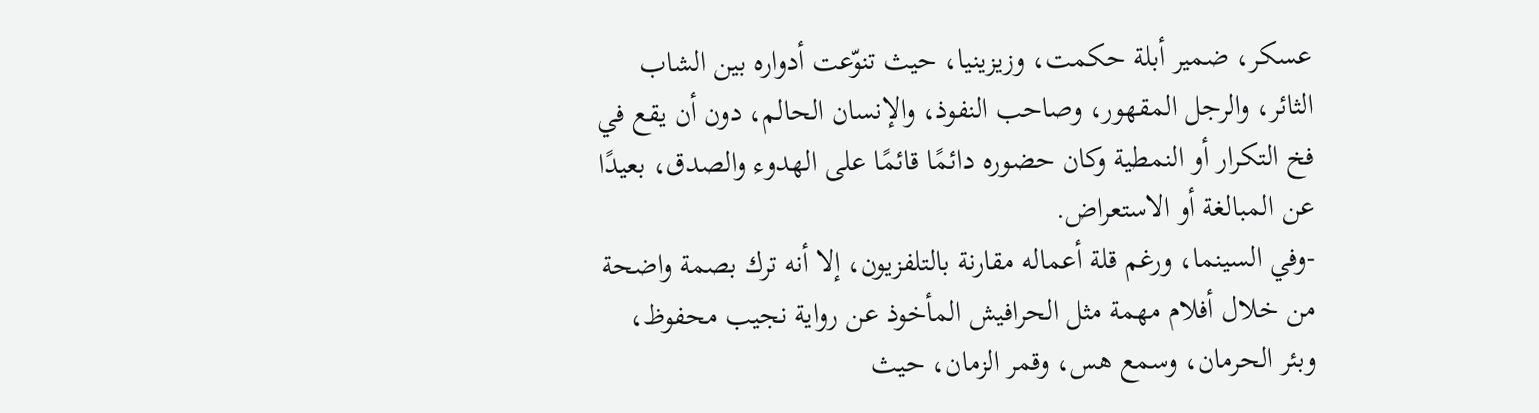عسكر، ضمير أبلة حكمت، وزيزينيا، حيث تنوّعت أدواره بين الشاب الثائر، والرجل المقهور، وصاحب النفوذ، والإنسان الحالم، دون أن يقع في فخ التكرار أو النمطية وكان حضوره دائمًا قائمًا على الهدوء والصدق، بعيدًا عن المبالغة أو الاستعراض.
-وفي السينما، ورغم قلة أعماله مقارنة بالتلفزيون، إلا أنه ترك بصمة واضحة من خلال أفلام مهمة مثل الحرافيش المأخوذ عن رواية نجيب محفوظ، وبئر الحرمان، وسمع هس، وقمر الزمان، حيث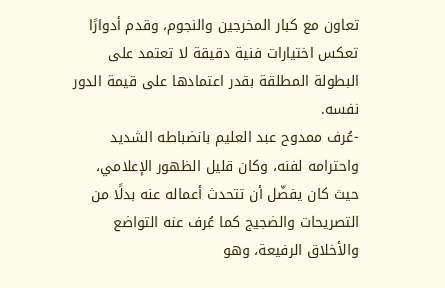تعاون مع كبار المخرجين والنجوم، وقدم أدوارًا تعكس اختيارات فنية دقيقة لا تعتمد على البطولة المطلقة بقدر اعتمادها على قيمة الدور نفسه.
-عُرف ممدوح عبد العليم بانضباطه الشديد واحترامه لفنه، وكان قليل الظهور الإعلامي، حيث كان يفضّل أن تتحدث أعماله عنه بدلًا من التصريحات والضجيج كما عُرف عنه التواضع والأخلاق الرفيعة، وهو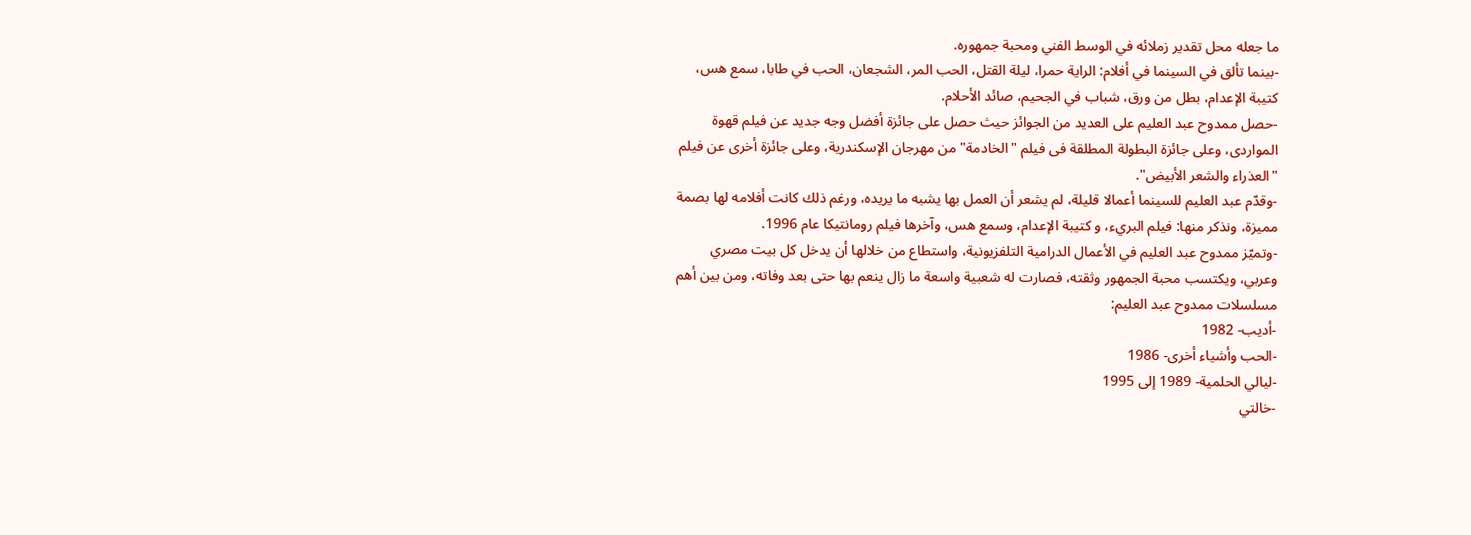ما جعله محل تقدير زملائه في الوسط الفني ومحبة جمهوره.
-بينما تألق في السينما في أفلام: الراية حمرا، ليلة القتل، الحب المر، الشجعان، الحب في طابا، سمع هس، كتيبة الإعدام، بطل من ورق، شباب في الجحيم، صائد الأحلام.
-حصل ممدوح عبد العليم على العديد من الجوائز حيث حصل على جائزة أفضل وجه جديد عن فيلم قهوة المواردى، وعلى جائزة البطولة المطلقة فى فيلم "الخادمة" من مهرجان الإسكندرية، وعلى جائزة أخرى عن فيلم "العذراء والشعر الأبيض".
-وقدّم عبد العليم للسينما أعمالا قليلة، لم يشعر أن العمل بها يشبه ما يريده، ورغم ذلك كانت أفلامه لها بصمة مميزة، ونذكر منها: فيلم البريء، و كتيبة الإعدام، وسمع هس، وآخرها فيلم رومانتيكا عام 1996.
-وتميّز ممدوح عبد العليم في الأعمال الدرامية التلفزيونية، واستطاع من خلالها أن يدخل كل بيت مصري وعربي، ويكتسب محبة الجمهور وثقته، فصارت له شعبية واسعة ما زال ينعم بها حتى بعد وفاته، ومن بين أهم مسلسلات ممدوح عبد العليم:
-أديب- 1982
-الحب وأشياء أخرى- 1986
-ليالي الحلمية- 1989 إلى 1995
-خالتي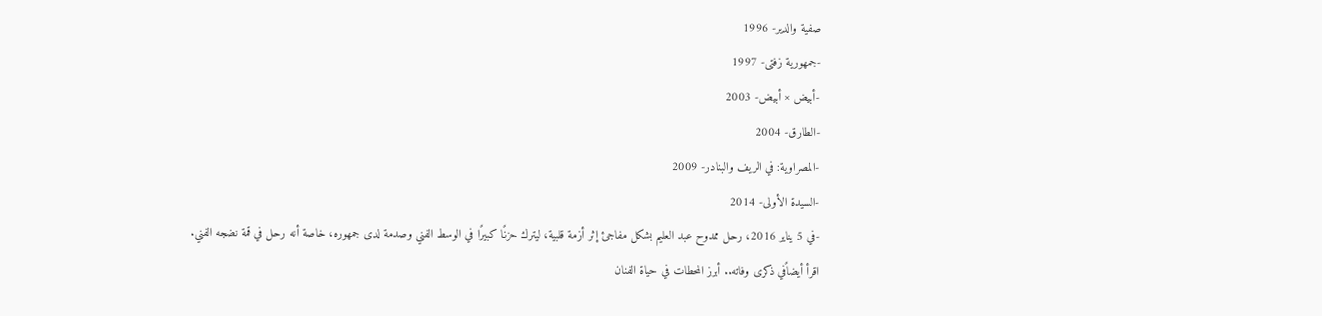صفية والدير- 1996
-جمهورية زفتى- 1997
-أبيض × أبيض- 2003
-الطارق- 2004
-المصراوية: في الريف والبنادر- 2009
-السيدة الأولى- 2014
-في 5 يناير 2016، رحل ممدوح عبد العليم بشكل مفاجئ إثر أزمة قلبية، ليترك حزنًا كبيرًا في الوسط الفني وصدمة لدى جمهوره، خاصة أنه رحل في قمة نضجه الفني.
اقرأ أيضاًفي ذكرى وفاته.. أبرز المحطات في حياة الفنان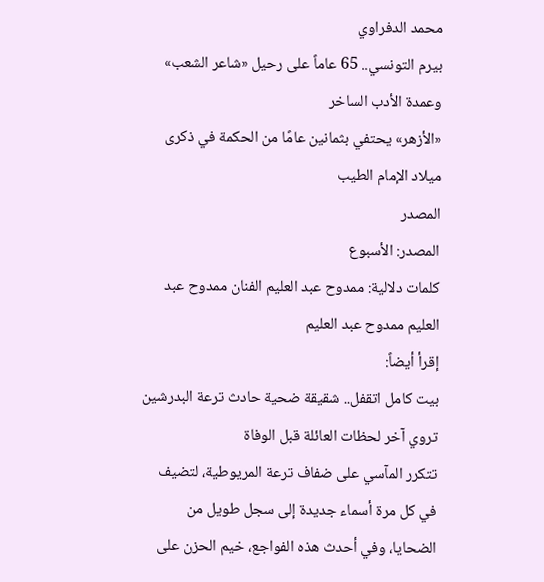محمد الدفراوي
بيرم التونسي.. 65 عاماً على رحيل «شاعر الشعب» وعمدة الأدب الساخر
«الأزهر» يحتفي بثمانين عامًا من الحكمة في ذكرى ميلاد الإمام الطيب
المصدر
المصدر: الأسبوع
كلمات دلالية: ممدوح عبد العليم الفنان ممدوح عبد العليم ممدوح عبد العلیم
إقرأ أيضاً:
بيت كامل اتقفل.. شقيقة ضحية حادث ترعة البدرشين تروي آخر لحظات العائلة قبل الوفاة
تتكرر المآسي على ضفاف ترعة المريوطية، لتضيف في كل مرة أسماء جديدة إلى سجل طويل من الضحايا، وفي أحدث هذه الفواجع، خيم الحزن على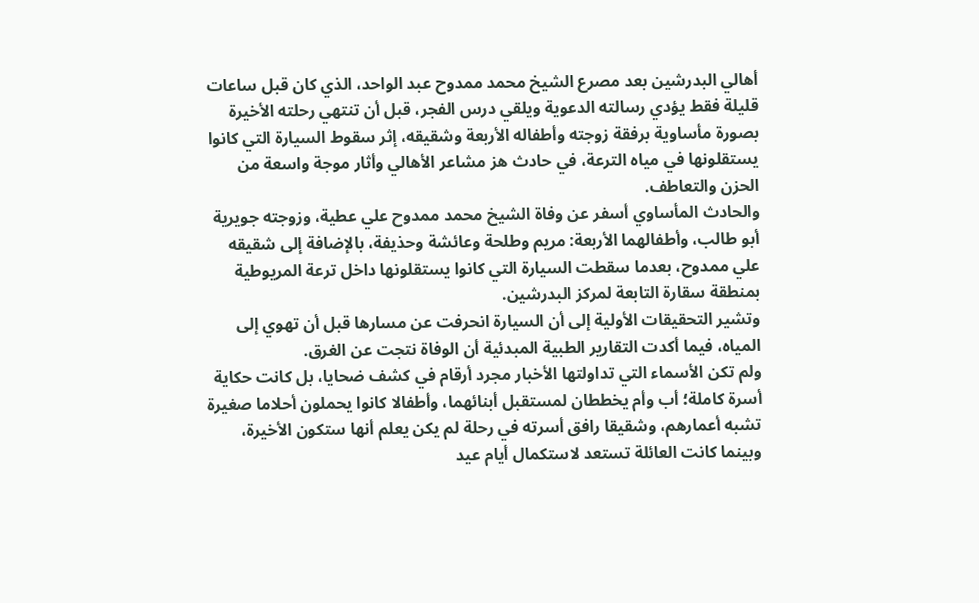أهالي البدرشين بعد مصرع الشيخ محمد ممدوح عبد الواحد، الذي كان قبل ساعات قليلة فقط يؤدي رسالته الدعوية ويلقي درس الفجر، قبل أن تنتهي رحلته الأخيرة بصورة مأساوية برفقة زوجته وأطفاله الأربعة وشقيقه، إثر سقوط السيارة التي كانوا يستقلونها في مياه الترعة، في حادث هز مشاعر الأهالي وأثار موجة واسعة من الحزن والتعاطف.
والحادث المأساوي أسفر عن وفاة الشيخ محمد ممدوح علي عطية، وزوجته جويرية أبو طالب، وأطفالهما الأربعة: مريم وطلحة وعائشة وحذيفة، بالإضافة إلى شقيقه علي ممدوح، بعدما سقطت السيارة التي كانوا يستقلونها داخل ترعة المريوطية بمنطقة سقارة التابعة لمركز البدرشين.
وتشير التحقيقات الأولية إلى أن السيارة انحرفت عن مسارها قبل أن تهوي إلى المياه، فيما أكدت التقارير الطبية المبدئية أن الوفاة نتجت عن الغرق.
ولم تكن الأسماء التي تداولتها الأخبار مجرد أرقام في كشف ضحايا، بل كانت حكاية أسرة كاملة؛ أب وأم يخططان لمستقبل أبنائهما، وأطفالا كانوا يحملون أحلاما صغيرة تشبه أعمارهم، وشقيقا رافق أسرته في رحلة لم يكن يعلم أنها ستكون الأخيرة، وبينما كانت العائلة تستعد لاستكمال أيام عيد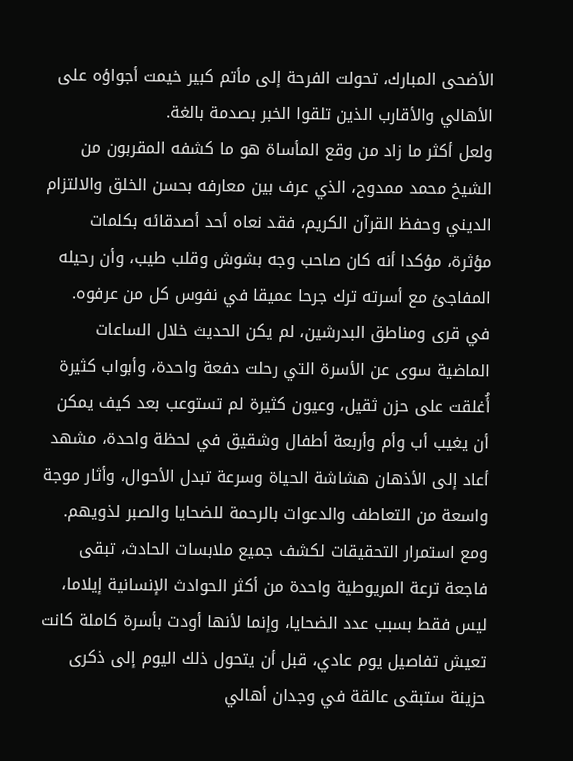الأضحى المبارك، تحولت الفرحة إلى مأتم كبير خيمت أجواؤه على الأهالي والأقارب الذين تلقوا الخبر بصدمة بالغة.
ولعل أكثر ما زاد من وقع المأساة هو ما كشفه المقربون من الشيخ محمد ممدوح، الذي عرف بين معارفه بحسن الخلق والالتزام الديني وحفظ القرآن الكريم، فقد نعاه أحد أصدقائه بكلمات مؤثرة، مؤكدا أنه كان صاحب وجه بشوش وقلب طيب، وأن رحيله المفاجئ مع أسرته ترك جرحا عميقا في نفوس كل من عرفوه.
في قرى ومناطق البدرشين، لم يكن الحديث خلال الساعات الماضية سوى عن الأسرة التي رحلت دفعة واحدة، وأبواب كثيرة أُغلقت على حزن ثقيل، وعيون كثيرة لم تستوعب بعد كيف يمكن أن يغيب أب وأم وأربعة أطفال وشقيق في لحظة واحدة، مشهد أعاد إلى الأذهان هشاشة الحياة وسرعة تبدل الأحوال، وأثار موجة واسعة من التعاطف والدعوات بالرحمة للضحايا والصبر لذويهم.
ومع استمرار التحقيقات لكشف جميع ملابسات الحادث، تبقى فاجعة ترعة المريوطية واحدة من أكثر الحوادث الإنسانية إيلاما، ليس فقط بسبب عدد الضحايا، وإنما لأنها أودت بأسرة كاملة كانت تعيش تفاصيل يوم عادي، قبل أن يتحول ذلك اليوم إلى ذكرى حزينة ستبقى عالقة في وجدان أهالي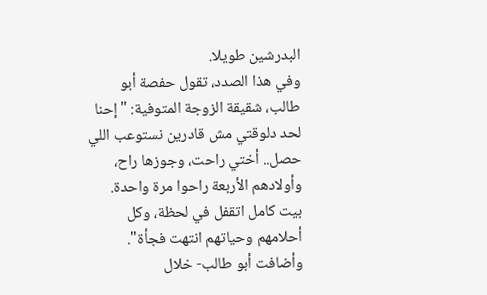البدرشين طويلا.
وفي هذا الصدد، تقول حفصة أبو طالب، شقيقة الزوجة المتوفية: "إحنا لحد دلوقتي مش قادرين نستوعب اللي حصل.. أختي راحت، وجوزها راح، وأولادهم الأربعة راحوا مرة واحدة. بيت كامل اتقفل في لحظة، وكل أحلامهم وحياتهم انتهت فجأة".
وأضافت أبو طالب- خلال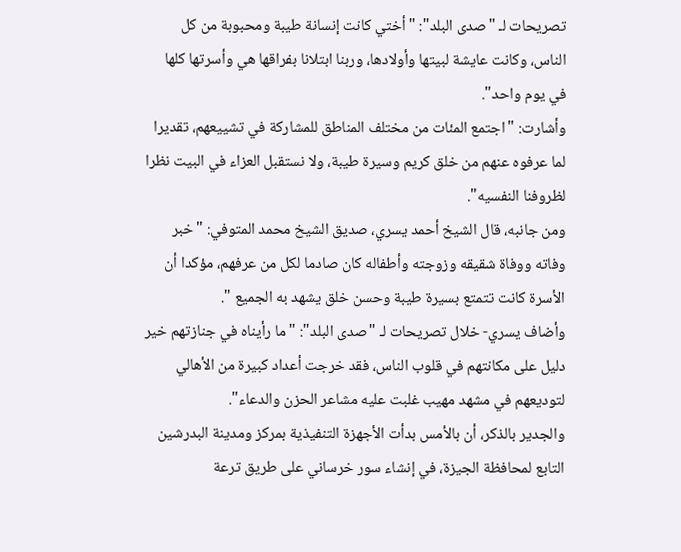تصريحات لـ "صدى البلد": "أختي كانت إنسانة طيبة ومحبوبة من كل الناس، وكانت عايشة لبيتها وأولادها، وربنا ابتلانا بفراقها هي وأسرتها كلها في يوم واحد".
وأشارت: "اجتمع المئات من مختلف المناطق للمشاركة في تشييعهم، تقديرا لما عرفوه عنهم من خلق كريم وسيرة طيبة، ولا نستقبل العزاء في البيت نظرا لظروفنا النفسيه".
ومن جانبه، قال الشيخ أحمد يسري، صديق الشيخ محمد المتوفي: "خبر وفاته ووفاة شقيقه وزوجته وأطفاله كان صادما لكل من عرفهم، مؤكدا أن الأسرة كانت تتمتع بسيرة طيبة وحسن خلق يشهد به الجميع ".
وأضاف يسري- خلال تصريحات لـ "صدى البلد": "ما رأيناه في جنازتهم خير دليل على مكانتهم في قلوب الناس، فقد خرجت أعداد كبيرة من الأهالي لتوديعهم في مشهد مهيب غلبت عليه مشاعر الحزن والدعاء".
والجدير بالذكر، أن بالأمس بدأت الأجهزة التنفيذية بمركز ومدينة البدرشين التابع لمحافظة الجيزة، في إنشاء سور خرساني على طريق ترعة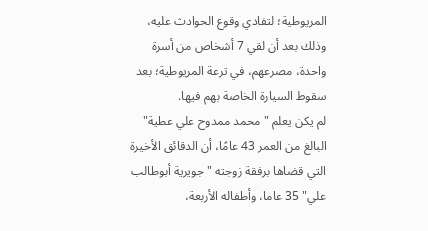المريوطية؛ لتفادي وقوع الحوادث عليه، وذلك بعد أن لقي 7 أشخاص من أسرة واحدة، مصرعهم، في ترعة المريوطية؛ بعد سقوط السيارة الخاصة بهم فيها.
لم يكن يعلم "محمد ممدوح علي عطية" البالغ من العمر 43 عامًا، أن الدقائق الأخيرة التي قضاها برفقة زوجته "جويرية أبوطالب علي" 35 عاما، وأطفاله الأربعة،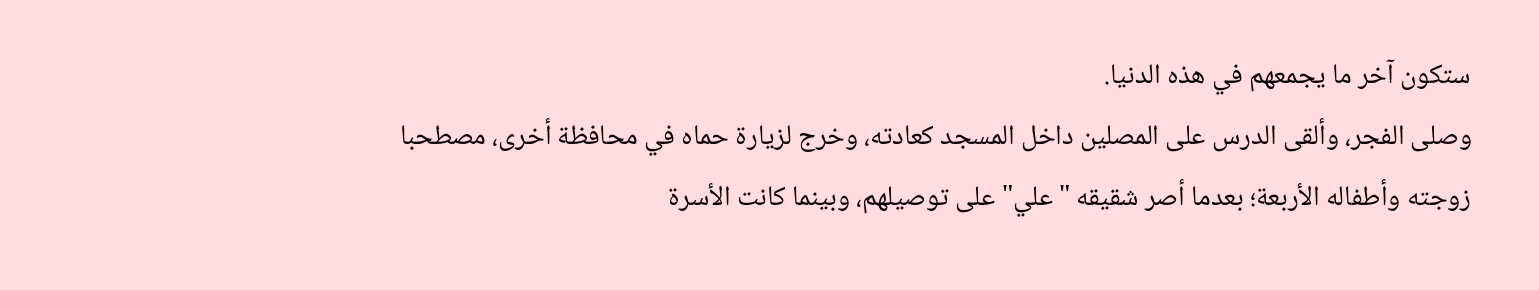ستكون آخر ما يجمعهم في هذه الدنيا.
وصلى الفجر، وألقى الدرس على المصلين داخل المسجد كعادته، وخرج لزيارة حماه في محافظة أخرى، مصطحبا زوجته وأطفاله الأربعة؛ بعدما أصر شقيقه "علي" على توصيلهم، وبينما كانت الأسرة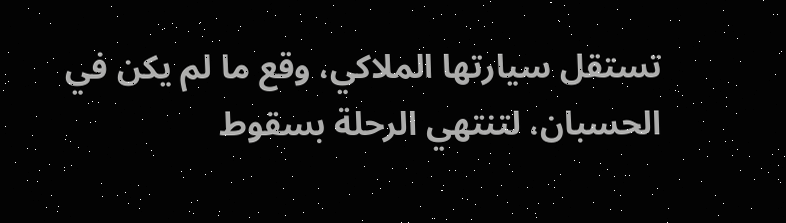تستقل سيارتها الملاكي، وقع ما لم يكن في الحسبان، لتنتهي الرحلة بسقوط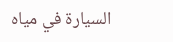السيارة في مياه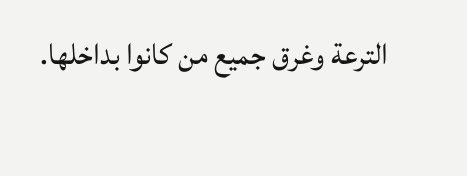الترعة وغرق جميع من كانوا بداخلها.